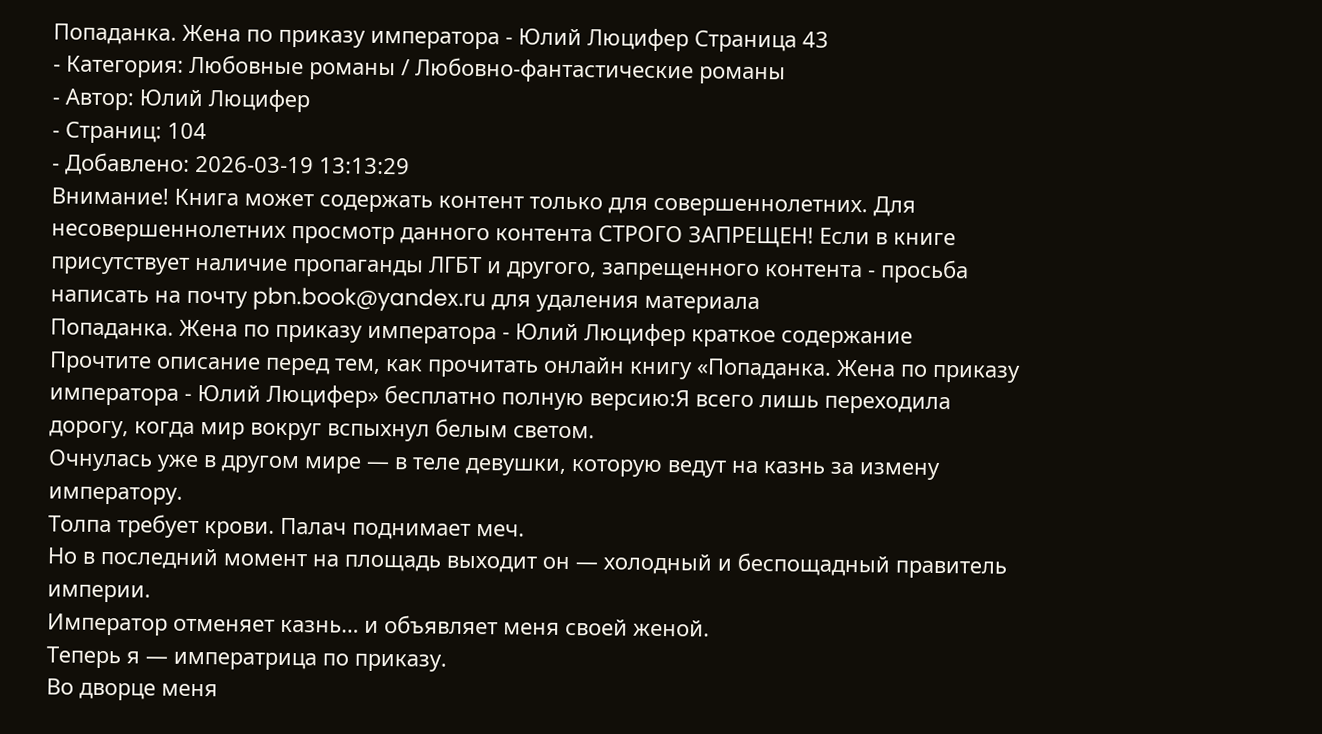Попаданка. Жена по приказу императора - Юлий Люцифер Страница 43
- Категория: Любовные романы / Любовно-фантастические романы
- Автор: Юлий Люцифер
- Страниц: 104
- Добавлено: 2026-03-19 13:13:29
Внимание! Книга может содержать контент только для совершеннолетних. Для несовершеннолетних просмотр данного контента СТРОГО ЗАПРЕЩЕН! Если в книге присутствует наличие пропаганды ЛГБТ и другого, запрещенного контента - просьба написать на почту pbn.book@yandex.ru для удаления материала
Попаданка. Жена по приказу императора - Юлий Люцифер краткое содержание
Прочтите описание перед тем, как прочитать онлайн книгу «Попаданка. Жена по приказу императора - Юлий Люцифер» бесплатно полную версию:Я всего лишь переходила дорогу, когда мир вокруг вспыхнул белым светом.
Очнулась уже в другом мире — в теле девушки, которую ведут на казнь за измену императору.
Толпа требует крови. Палач поднимает меч.
Но в последний момент на площадь выходит он — холодный и беспощадный правитель империи.
Император отменяет казнь… и объявляет меня своей женой.
Теперь я — императрица по приказу.
Во дворце меня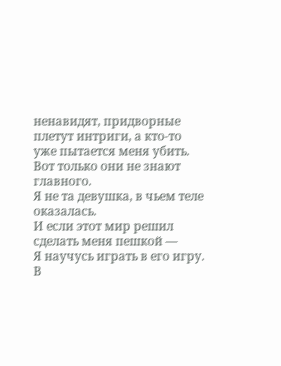ненавидят, придворные плетут интриги, а кто-то уже пытается меня убить.
Вот только они не знают главного.
Я не та девушка, в чьем теле оказалась.
И если этот мир решил сделать меня пешкой —
Я научусь играть в его игру.
В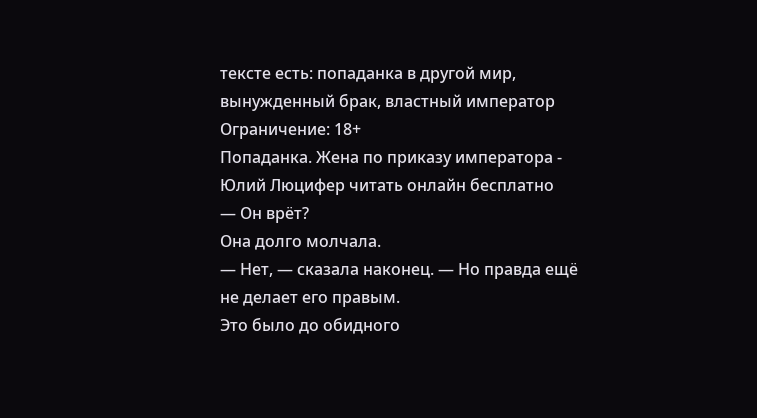тексте есть: попаданка в другой мир, вынужденный брак, властный император
Ограничение: 18+
Попаданка. Жена по приказу императора - Юлий Люцифер читать онлайн бесплатно
— Он врёт?
Она долго молчала.
— Нет, — сказала наконец. — Но правда ещё не делает его правым.
Это было до обидного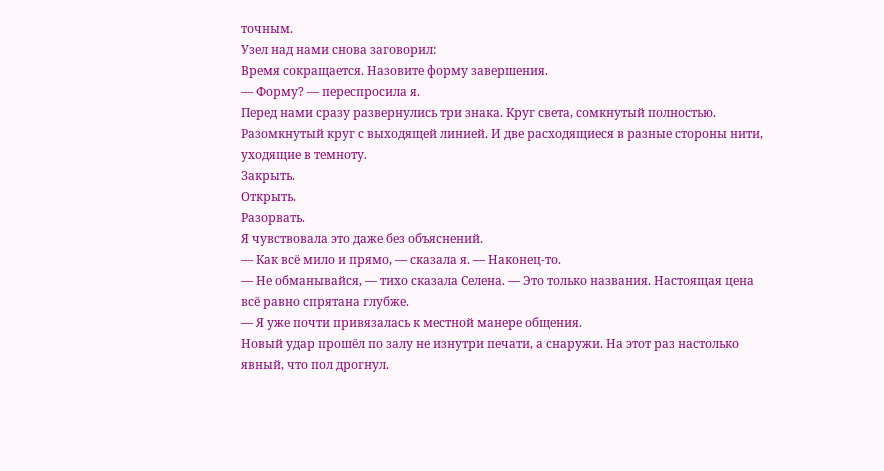точным.
Узел над нами снова заговорил:
Время сокращается. Назовите форму завершения.
— Форму? — переспросила я.
Перед нами сразу развернулись три знака. Круг света, сомкнутый полностью. Разомкнутый круг с выходящей линией. И две расходящиеся в разные стороны нити, уходящие в темноту.
Закрыть.
Открыть.
Разорвать.
Я чувствовала это даже без объяснений.
— Как всё мило и прямо, — сказала я. — Наконец-то.
— Не обманывайся, — тихо сказала Селена. — Это только названия. Настоящая цена всё равно спрятана глубже.
— Я уже почти привязалась к местной манере общения.
Новый удар прошёл по залу не изнутри печати, а снаружи. На этот раз настолько явный, что пол дрогнул.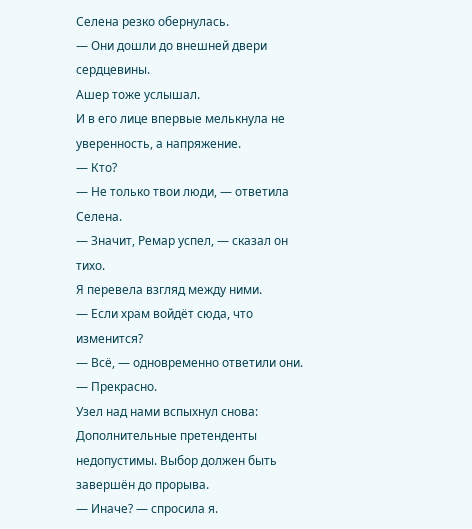Селена резко обернулась.
— Они дошли до внешней двери сердцевины.
Ашер тоже услышал.
И в его лице впервые мелькнула не уверенность, а напряжение.
— Кто?
— Не только твои люди, — ответила Селена.
— Значит, Ремар успел, — сказал он тихо.
Я перевела взгляд между ними.
— Если храм войдёт сюда, что изменится?
— Всё, — одновременно ответили они.
— Прекрасно.
Узел над нами вспыхнул снова:
Дополнительные претенденты недопустимы. Выбор должен быть завершён до прорыва.
— Иначе? — спросила я.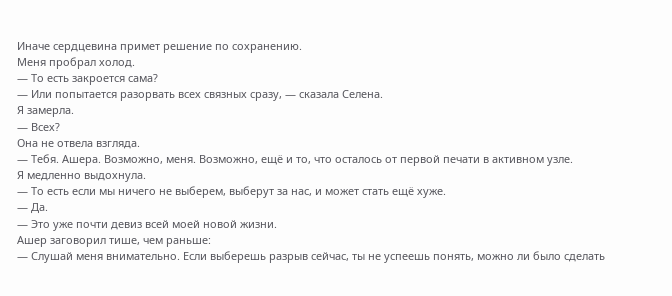Иначе сердцевина примет решение по сохранению.
Меня пробрал холод.
— То есть закроется сама?
— Или попытается разорвать всех связных сразу, — сказала Селена.
Я замерла.
— Всех?
Она не отвела взгляда.
— Тебя. Ашера. Возможно, меня. Возможно, ещё и то, что осталось от первой печати в активном узле.
Я медленно выдохнула.
— То есть если мы ничего не выберем, выберут за нас, и может стать ещё хуже.
— Да.
— Это уже почти девиз всей моей новой жизни.
Ашер заговорил тише, чем раньше:
— Слушай меня внимательно. Если выберешь разрыв сейчас, ты не успеешь понять, можно ли было сделать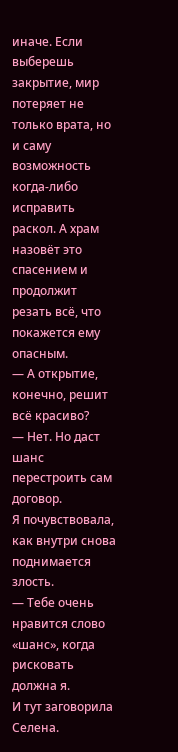иначе. Если выберешь закрытие, мир потеряет не только врата, но и саму возможность когда-либо исправить раскол. А храм назовёт это спасением и продолжит резать всё, что покажется ему опасным.
— А открытие, конечно, решит всё красиво?
— Нет. Но даст шанс перестроить сам договор.
Я почувствовала, как внутри снова поднимается злость.
— Тебе очень нравится слово «шанс», когда рисковать должна я.
И тут заговорила Селена.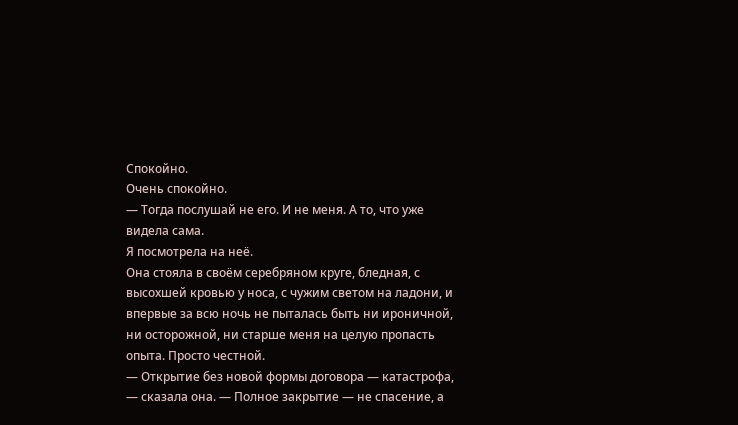Спокойно.
Очень спокойно.
— Тогда послушай не его. И не меня. А то, что уже видела сама.
Я посмотрела на неё.
Она стояла в своём серебряном круге, бледная, с высохшей кровью у носа, с чужим светом на ладони, и впервые за всю ночь не пыталась быть ни ироничной, ни осторожной, ни старше меня на целую пропасть опыта. Просто честной.
— Открытие без новой формы договора — катастрофа, — сказала она. — Полное закрытие — не спасение, а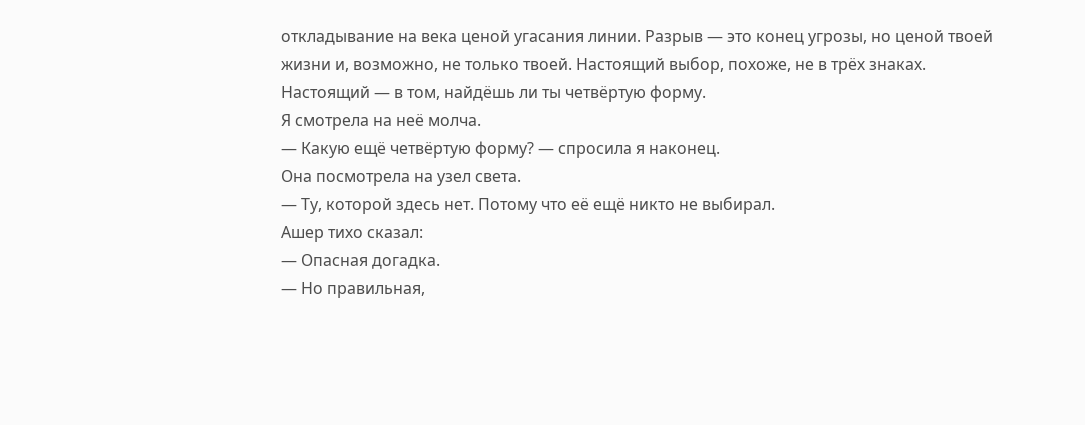откладывание на века ценой угасания линии. Разрыв — это конец угрозы, но ценой твоей жизни и, возможно, не только твоей. Настоящий выбор, похоже, не в трёх знаках. Настоящий — в том, найдёшь ли ты четвёртую форму.
Я смотрела на неё молча.
— Какую ещё четвёртую форму? — спросила я наконец.
Она посмотрела на узел света.
— Ту, которой здесь нет. Потому что её ещё никто не выбирал.
Ашер тихо сказал:
— Опасная догадка.
— Но правильная,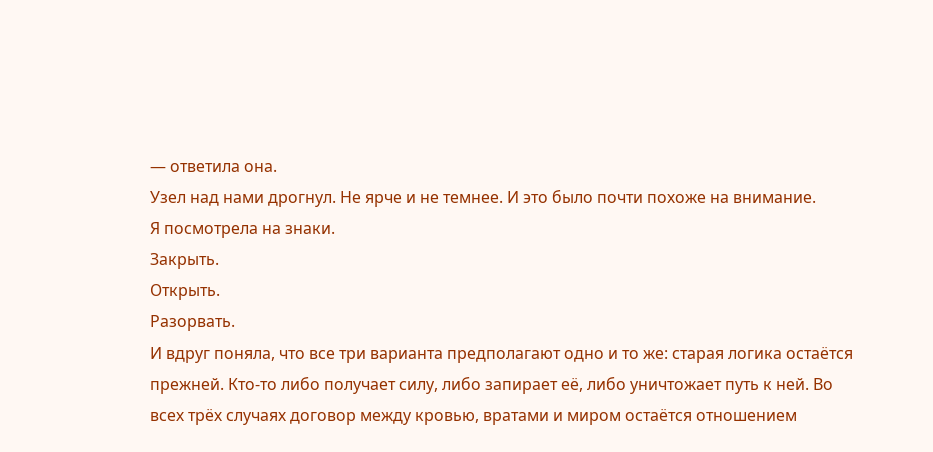— ответила она.
Узел над нами дрогнул. Не ярче и не темнее. И это было почти похоже на внимание.
Я посмотрела на знаки.
Закрыть.
Открыть.
Разорвать.
И вдруг поняла, что все три варианта предполагают одно и то же: старая логика остаётся прежней. Кто-то либо получает силу, либо запирает её, либо уничтожает путь к ней. Во всех трёх случаях договор между кровью, вратами и миром остаётся отношением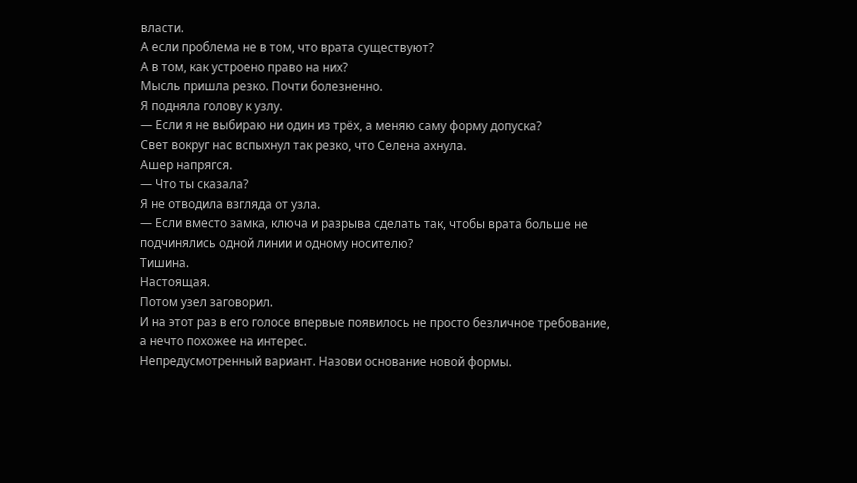власти.
А если проблема не в том, что врата существуют?
А в том, как устроено право на них?
Мысль пришла резко. Почти болезненно.
Я подняла голову к узлу.
— Если я не выбираю ни один из трёх, а меняю саму форму допуска?
Свет вокруг нас вспыхнул так резко, что Селена ахнула.
Ашер напрягся.
— Что ты сказала?
Я не отводила взгляда от узла.
— Если вместо замка, ключа и разрыва сделать так, чтобы врата больше не подчинялись одной линии и одному носителю?
Тишина.
Настоящая.
Потом узел заговорил.
И на этот раз в его голосе впервые появилось не просто безличное требование, а нечто похожее на интерес.
Непредусмотренный вариант. Назови основание новой формы.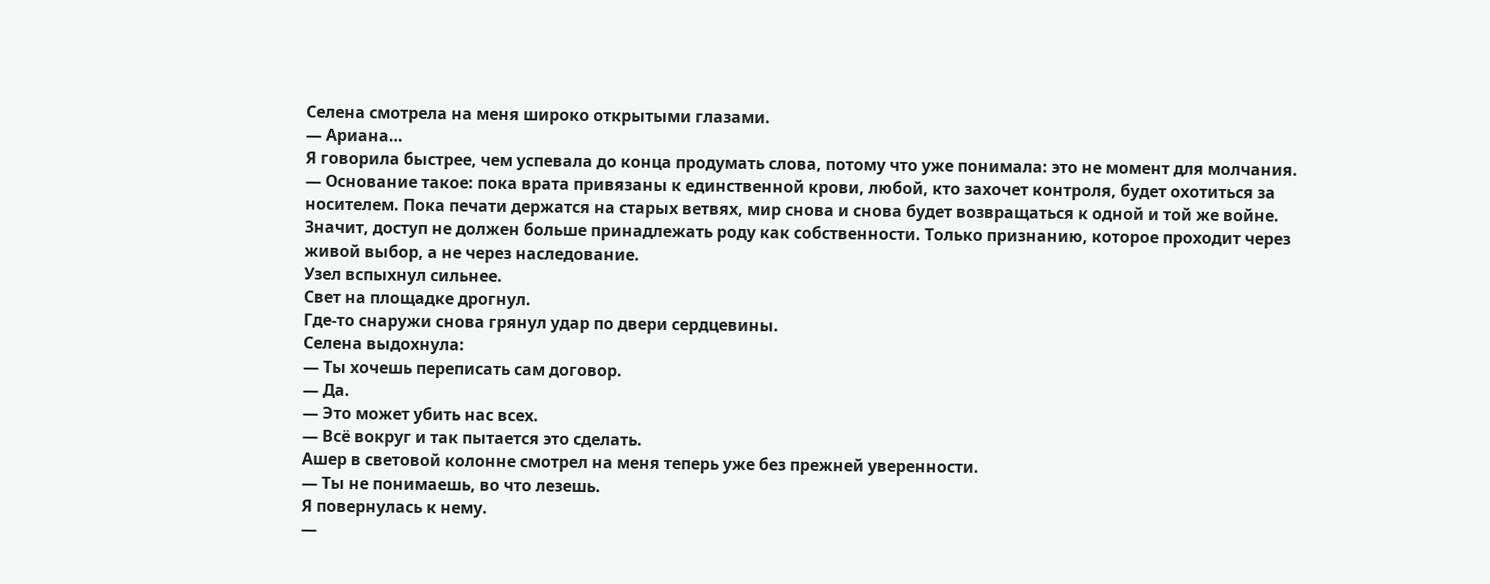Селена смотрела на меня широко открытыми глазами.
— Ариана…
Я говорила быстрее, чем успевала до конца продумать слова, потому что уже понимала: это не момент для молчания.
— Основание такое: пока врата привязаны к единственной крови, любой, кто захочет контроля, будет охотиться за носителем. Пока печати держатся на старых ветвях, мир снова и снова будет возвращаться к одной и той же войне. Значит, доступ не должен больше принадлежать роду как собственности. Только признанию, которое проходит через живой выбор, а не через наследование.
Узел вспыхнул сильнее.
Свет на площадке дрогнул.
Где-то снаружи снова грянул удар по двери сердцевины.
Селена выдохнула:
— Ты хочешь переписать сам договор.
— Да.
— Это может убить нас всех.
— Всё вокруг и так пытается это сделать.
Ашер в световой колонне смотрел на меня теперь уже без прежней уверенности.
— Ты не понимаешь, во что лезешь.
Я повернулась к нему.
—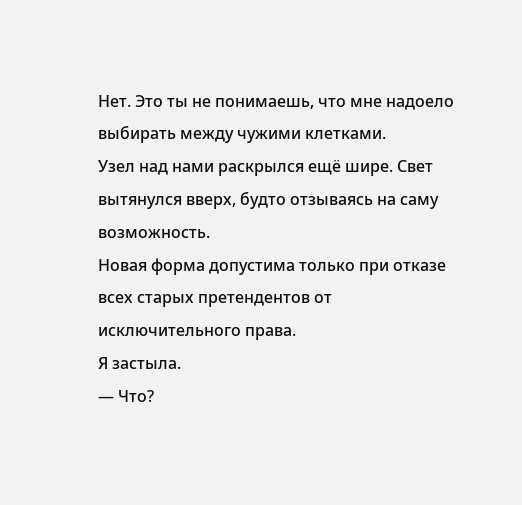Нет. Это ты не понимаешь, что мне надоело выбирать между чужими клетками.
Узел над нами раскрылся ещё шире. Свет вытянулся вверх, будто отзываясь на саму возможность.
Новая форма допустима только при отказе всех старых претендентов от исключительного права.
Я застыла.
— Что?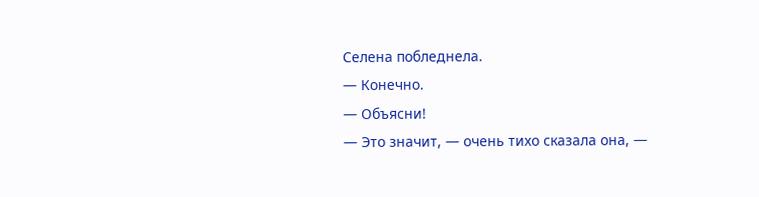Селена побледнела.
— Конечно.
— Объясни!
— Это значит, — очень тихо сказала она, —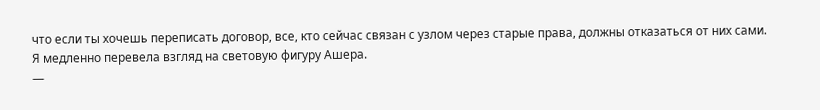что если ты хочешь переписать договор, все, кто сейчас связан с узлом через старые права, должны отказаться от них сами.
Я медленно перевела взгляд на световую фигуру Ашера.
—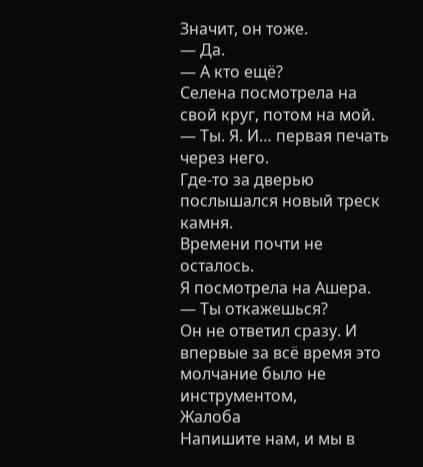Значит, он тоже.
— Да.
— А кто ещё?
Селена посмотрела на свой круг, потом на мой.
— Ты. Я. И… первая печать через него.
Где-то за дверью послышался новый треск камня.
Времени почти не осталось.
Я посмотрела на Ашера.
— Ты откажешься?
Он не ответил сразу. И впервые за всё время это молчание было не инструментом,
Жалоба
Напишите нам, и мы в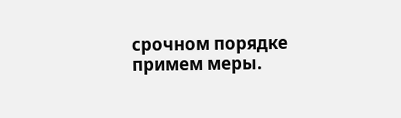срочном порядке примем меры.